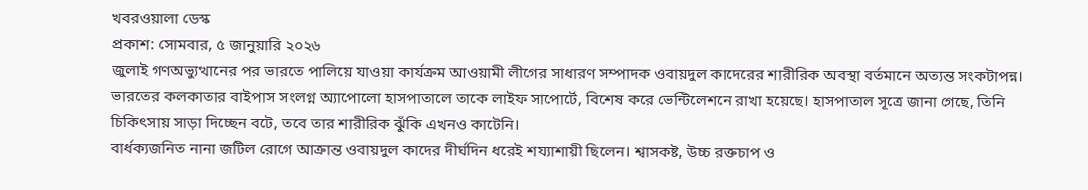খবরওয়ালা ডেস্ক
প্রকাশ: সোমবার, ৫ জানুয়ারি ২০২৬
জুলাই গণঅভ্যুত্থানের পর ভারতে পালিয়ে যাওয়া কার্যক্রম আওয়ামী লীগের সাধারণ সম্পাদক ওবায়দুল কাদেরের শারীরিক অবস্থা বর্তমানে অত্যন্ত সংকটাপন্ন। ভারতের কলকাতার বাইপাস সংলগ্ন অ্যাপোলো হাসপাতালে তাকে লাইফ সাপোর্টে, বিশেষ করে ভেন্টিলেশনে রাখা হয়েছে। হাসপাতাল সূত্রে জানা গেছে, তিনি চিকিৎসায় সাড়া দিচ্ছেন বটে, তবে তার শারীরিক ঝুঁকি এখনও কাটেনি।
বার্ধক্যজনিত নানা জটিল রোগে আক্রান্ত ওবায়দুল কাদের দীর্ঘদিন ধরেই শয্যাশায়ী ছিলেন। শ্বাসকষ্ট, উচ্চ রক্তচাপ ও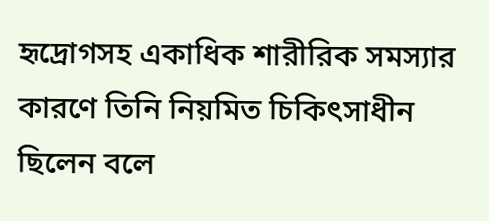হৃদ্রোগসহ একাধিক শারীরিক সমস্যার কারণে তিনি নিয়মিত চিকিৎসাধীন ছিলেন বলে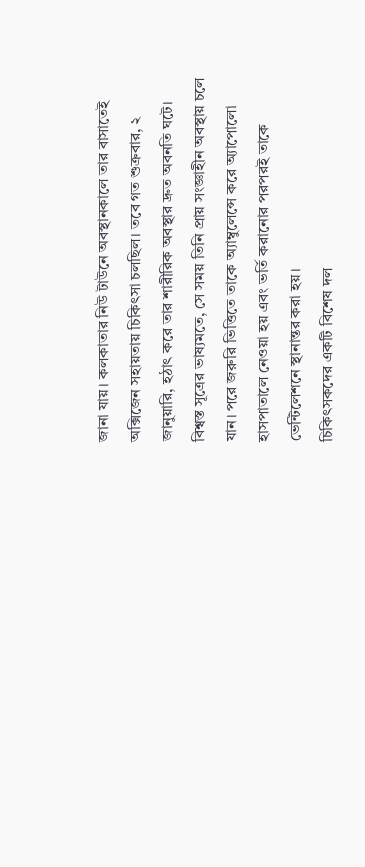জানা যায়। কলকাতার নিউ টাউনে অবস্থানকালে তার বাসাতেই অক্সিজেন সহায়তায় চিকিৎসা চলছিল। তবে গত শুক্রবার, ২ জানুয়ারি, হঠাৎ করে তার শারীরিক অবস্থার দ্রুত অবনতি ঘটে। বিশ্বস্ত সূত্রের ভাষ্যমতে, সে সময় তিনি প্রায় সংজ্ঞাহীন অবস্থায় চলে যান। পরে জরুরি ভিত্তিতে তাকে অ্যাম্বুলেন্সে করে অ্যাপোলো হাসপাতালে নেওয়া হয় এবং ভর্তি করানোর পরপরই তাকে ভেন্টিলেশনে স্থানান্তর করা হয়।
চিকিৎসকদের একটি বিশেষ দল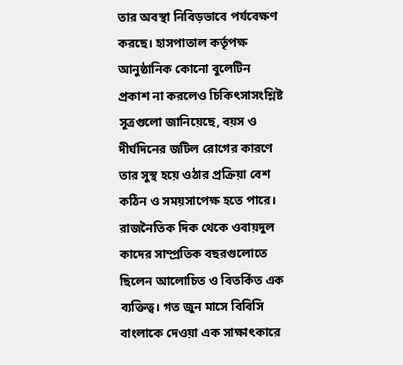তার অবস্থা নিবিড়ভাবে পর্যবেক্ষণ করছে। হাসপাতাল কর্তৃপক্ষ আনুষ্ঠানিক কোনো বুলেটিন প্রকাশ না করলেও চিকিৎসাসংশ্লিষ্ট সূত্রগুলো জানিয়েছে, বয়স ও দীর্ঘদিনের জটিল রোগের কারণে তার সুস্থ হয়ে ওঠার প্রক্রিয়া বেশ কঠিন ও সময়সাপেক্ষ হতে পারে।
রাজনৈতিক দিক থেকে ওবায়দুল কাদের সাম্প্রতিক বছরগুলোতে ছিলেন আলোচিত ও বিতর্কিত এক ব্যক্তিত্ব। গত জুন মাসে বিবিসি বাংলাকে দেওয়া এক সাক্ষাৎকারে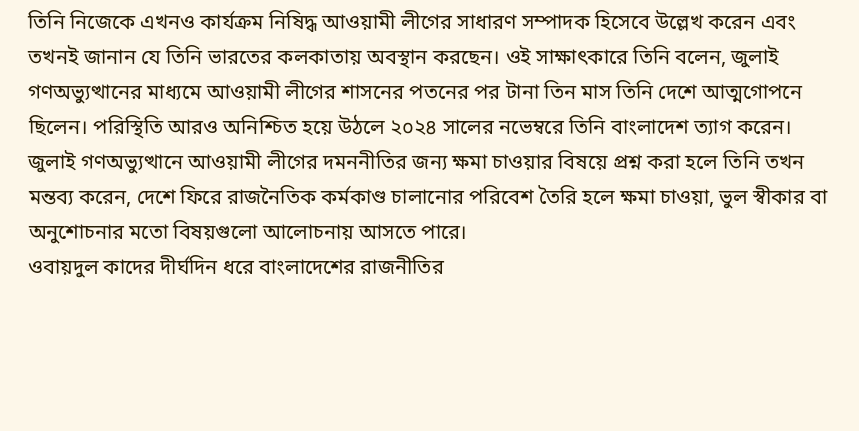তিনি নিজেকে এখনও কার্যক্রম নিষিদ্ধ আওয়ামী লীগের সাধারণ সম্পাদক হিসেবে উল্লেখ করেন এবং তখনই জানান যে তিনি ভারতের কলকাতায় অবস্থান করছেন। ওই সাক্ষাৎকারে তিনি বলেন, জুলাই গণঅভ্যুত্থানের মাধ্যমে আওয়ামী লীগের শাসনের পতনের পর টানা তিন মাস তিনি দেশে আত্মগোপনে ছিলেন। পরিস্থিতি আরও অনিশ্চিত হয়ে উঠলে ২০২৪ সালের নভেম্বরে তিনি বাংলাদেশ ত্যাগ করেন।
জুলাই গণঅভ্যুত্থানে আওয়ামী লীগের দমননীতির জন্য ক্ষমা চাওয়ার বিষয়ে প্রশ্ন করা হলে তিনি তখন মন্তব্য করেন, দেশে ফিরে রাজনৈতিক কর্মকাণ্ড চালানোর পরিবেশ তৈরি হলে ক্ষমা চাওয়া, ভুল স্বীকার বা অনুশোচনার মতো বিষয়গুলো আলোচনায় আসতে পারে।
ওবায়দুল কাদের দীর্ঘদিন ধরে বাংলাদেশের রাজনীতির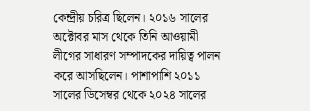কেন্দ্রীয় চরিত্র ছিলেন। ২০১৬ সালের অক্টোবর মাস থেকে তিনি আওয়ামী লীগের সাধারণ সম্পাদকের দায়িত্ব পালন করে আসছিলেন। পাশাপাশি ২০১১ সালের ডিসেম্বর থেকে ২০২৪ সালের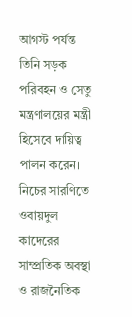আগস্ট পর্যন্ত তিনি সড়ক পরিবহন ও সেতু মন্ত্রণালয়ের মন্ত্রী হিসেবে দায়িত্ব পালন করেন।
নিচের সারণিতে ওবায়দুল কাদেরের সাম্প্রতিক অবস্থা ও রাজনৈতিক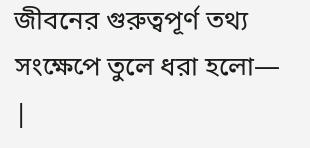জীবনের গুরুত্বপূর্ণ তথ্য সংক্ষেপে তুলে ধরা হলো—
|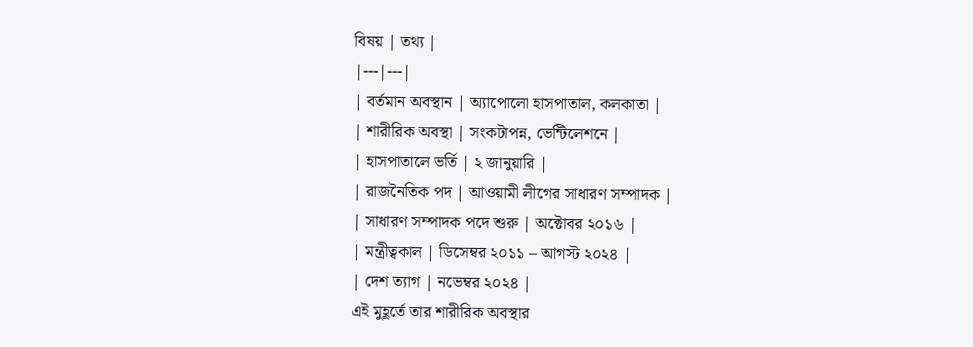বিষয় | তথ্য |
|---|---|
| বর্তমান অবস্থান | অ্যাপোলো হাসপাতাল, কলকাতা |
| শারীরিক অবস্থা | সংকটাপন্ন, ভেন্টিলেশনে |
| হাসপাতালে ভর্তি | ২ জানুয়ারি |
| রাজনৈতিক পদ | আওয়ামী লীগের সাধারণ সম্পাদক |
| সাধারণ সম্পাদক পদে শুরু | অক্টোবর ২০১৬ |
| মন্ত্রীত্বকাল | ডিসেম্বর ২০১১ – আগস্ট ২০২৪ |
| দেশ ত্যাগ | নভেম্বর ২০২৪ |
এই মুহূর্তে তার শারীরিক অবস্থার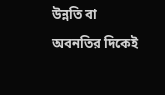উন্নতি বা অবনতির দিকেই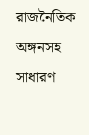রাজনৈতিক অঙ্গনসহ সাধারণ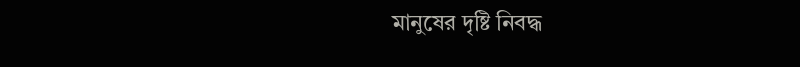মানুষের দৃষ্টি নিবদ্ধ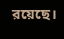রয়েছে।